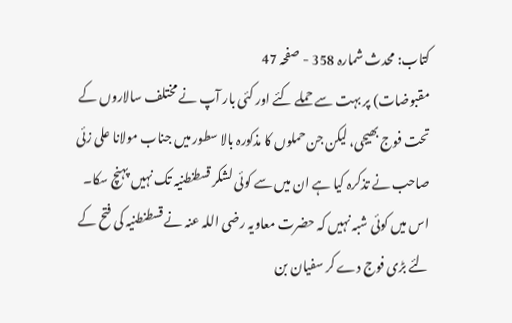کتاب: محدث شمارہ 358 - صفحہ 47
مقبوضات) پر بہت سے حملے کئے اور کئی بار آپ نے مختلف سالاروں کے تحت فوج بھیجی، لیکن جن حملوں کا مذکورہ بالا سطور میں جناب مولانا علی زئی صاحب نے تذکرہ کیا ہے ان میں سے کوئی لشکر قسطنطنیہ تک نہیں پہنچ سکا۔ اس میں کوئی شبہ نہیں کہ حضرت معاویہ رضی اللہ عنہ نے قسطنطنیہ کی فتح کے لئے بڑی فوج دے کر سفیان بن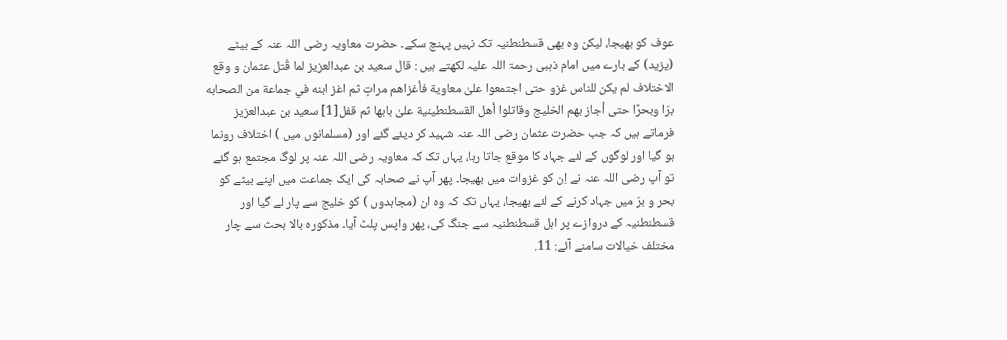عوف کو بھیجا، لیکن وہ بھی قسطنطنیہ تک نہیں پہنچ سکے۔ حضرت معاویہ رضی اللہ عنہ کے بیٹے (یزید) کے بارے میں امام ذہبی رحمۃ اللہ علیہ لکھتے ہیں : قال سعید بن عبدالعزیز لما قُتل عثمان و وقع الاختلاف لم یکن للناس غزو حتی اجتمعوا علىٰ معاویة فأغزاهم مراتٍ ثم اغز ابنه في جماعة من الصحابه برّا وبحرًا حتى أجاز بهم الخلیج وقاتلوا أهل القسطنطینیة علىٰ بابها ثم قفل[1] سعید بن عبدالعزیز فرماتے ہیں کہ جب حضرت عثمان رضی اللہ عنہ شہید کر دیئے گئے اور (مسلمانوں میں ) اختلاف رونما ہو گیا اور لوگوں کے لئے جہاد کا موقع جاتا رہا، یہاں تک کہ معاویہ رضی اللہ عنہ پر لوگ مجتمع ہو گئے تو آپ رضی اللہ عنہ نے اِن کو غزوات میں بھیجا۔ پھر آپ نے صحابہ کی ایک جماعت میں اپنے بیٹے کو بحر و برّ میں جہاد کرنے کے لئے بھیجا، یہاں تک کہ وہ ان (مجاہدوں ) کو خلیج سے پار لے گیا اور قسطنطنیہ کے دروازے پر اہل قسطنطنیہ سے جنگ کی، پھر واپس پلٹ آیا۔ مذكورہ بالا بحث سے چار مختلف خیالات سامنے آئے: 11.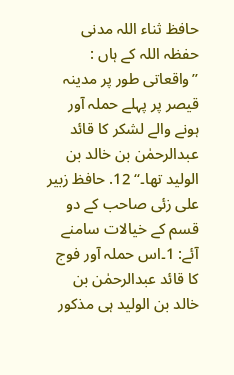حافظ ثناء اللہ مدنی حفظہ اللہ کے ہاں : ’’واقعاتی طور پر مدینہ قیصر پر پہلے حملہ آور ہونے والے لشکر کا قائد عبدالرحمٰن بن خالد بن الولید تھا۔‘‘ 12. حافظ زبیر علی زئی صاحب کے دو قسم کے خیالات سامنے آئے: 1۔اس حملہ آور فوج کا قائد عبدالرحمٰن بن خالد بن الولید ہی مذکور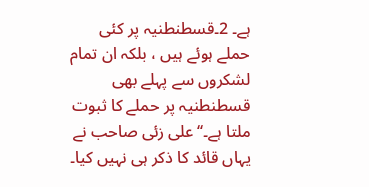ہے۔ 2۔قسطنطنیہ پر کئی حملے ہوئے ہیں ، بلکہ ان تمام لشکروں سے پہلے بھی قسطنطنیہ پر حملے کا ثبوت ملتا ہے۔‘‘ علی زئی صاحب نے یہاں قائد کا ذکر ہی نہیں کیا۔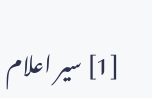[1] سیر اعلام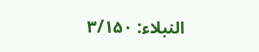النبلاء: ۳/۱۵۰